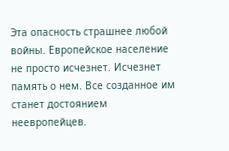Эта опасность страшнее любой войны. Европейское население не просто исчезнет. Исчезнет память о нем. Все созданное им станет достоянием неевропейцев.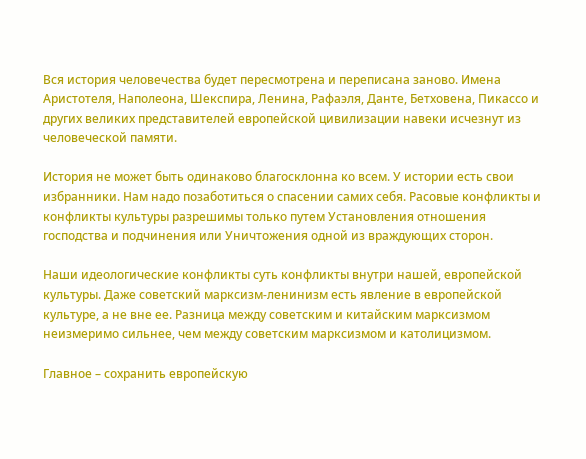Вся история человечества будет пересмотрена и переписана заново. Имена Аристотеля, Наполеона, Шекспира, Ленина, Рафаэля, Данте, Бетховена, Пикассо и других великих представителей европейской цивилизации навеки исчезнут из человеческой памяти.

История не может быть одинаково благосклонна ко всем. У истории есть свои избранники. Нам надо позаботиться о спасении самих себя. Расовые конфликты и конфликты культуры разрешимы только путем Установления отношения господства и подчинения или Уничтожения одной из враждующих сторон.

Наши идеологические конфликты суть конфликты внутри нашей, европейской культуры. Даже советский марксизм-ленинизм есть явление в европейской культуре, а не вне ее. Разница между советским и китайским марксизмом неизмеримо сильнее, чем между советским марксизмом и католицизмом.

Главное – сохранить европейскую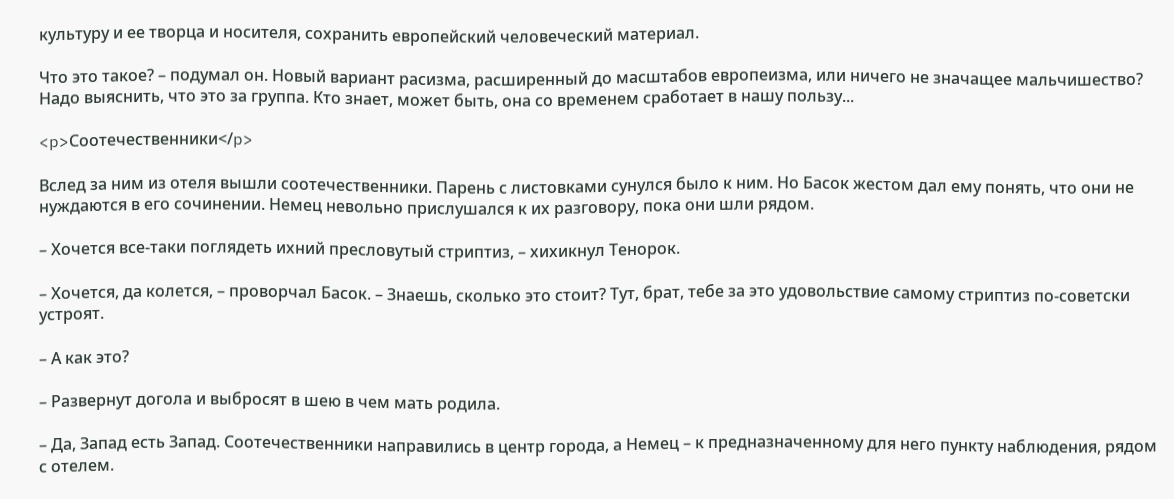культуру и ее творца и носителя, сохранить европейский человеческий материал.

Что это такое? – подумал он. Новый вариант расизма, расширенный до масштабов европеизма, или ничего не значащее мальчишество? Надо выяснить, что это за группа. Кто знает, может быть, она со временем сработает в нашу пользу...

<p>Соотечественники</p>

Вслед за ним из отеля вышли соотечественники. Парень с листовками сунулся было к ним. Но Басок жестом дал ему понять, что они не нуждаются в его сочинении. Немец невольно прислушался к их разговору, пока они шли рядом.

– Хочется все-таки поглядеть ихний пресловутый стриптиз, – хихикнул Тенорок.

– Хочется, да колется, – проворчал Басок. – Знаешь, сколько это стоит? Тут, брат, тебе за это удовольствие самому стриптиз по-советски устроят.

– А как это?

– Развернут догола и выбросят в шею в чем мать родила.

– Да, Запад есть Запад. Соотечественники направились в центр города, а Немец – к предназначенному для него пункту наблюдения, рядом с отелем.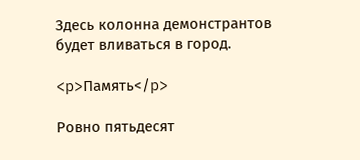Здесь колонна демонстрантов будет вливаться в город.

<p>Память</p>

Ровно пятьдесят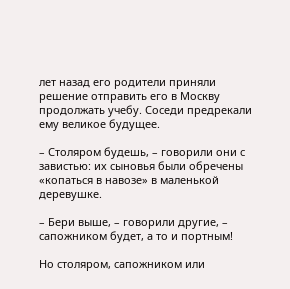лет назад его родители приняли решение отправить его в Москву продолжать учебу. Соседи предрекали ему великое будущее.

– Столяром будешь, – говорили они с завистью: их сыновья были обречены «копаться в навозе» в маленькой деревушке.

– Бери выше, – говорили другие, – сапожником будет, а то и портным!

Но столяром, сапожником или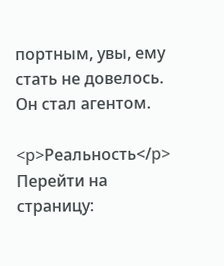портным, увы, ему стать не довелось. Он стал агентом.

<p>Реальность</p>
Перейти на страницу: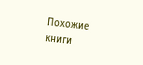Похожие книги